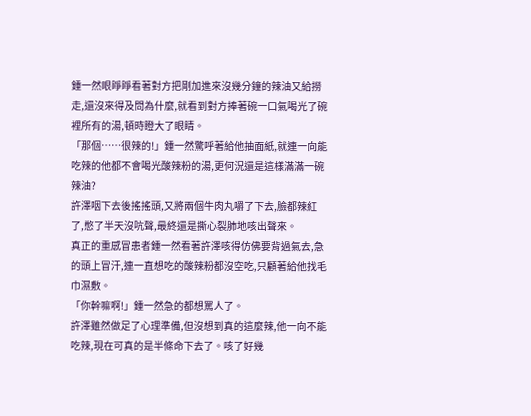鍾一然眼睜睜看著對方把剛加進來沒幾分鐘的辣油又給撈走,還沒來得及問為什麼,就看到對方捧著碗一口氣喝光了碗裡所有的湯,頓時瞪大了眼睛。
「那個……很辣的!」鍾一然驚呼著給他抽面紙,就連一向能吃辣的他都不會喝光酸辣粉的湯,更何況還是這樣滿滿一碗辣油?
許澤咽下去後搖搖頭,又將兩個牛肉丸嚼了下去,臉都辣紅了,憋了半天沒吭聲,最終還是撕心裂肺地咳出聲來。
真正的重感冒患者鍾一然看著許澤咳得仿佛要背過氣去,急的頭上冒汗,連一直想吃的酸辣粉都沒空吃,只顧著給他找毛巾濕敷。
「你幹嘛啊!」鍾一然急的都想罵人了。
許澤雖然做足了心理準備,但沒想到真的這麼辣,他一向不能吃辣,現在可真的是半條命下去了。咳了好幾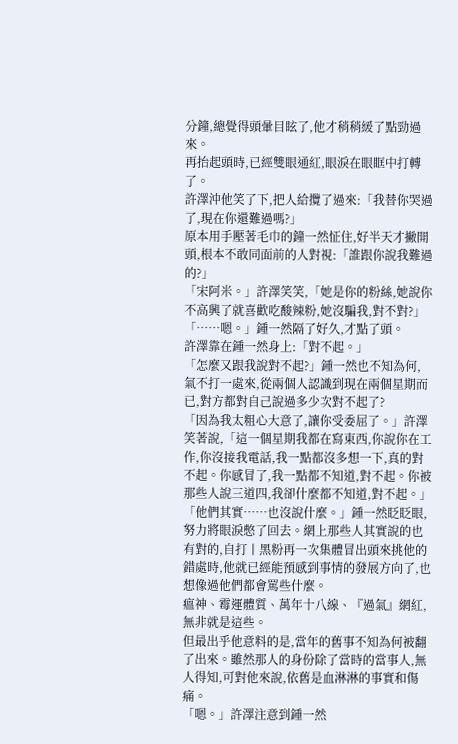分鐘,總覺得頭暈目眩了,他才稍稍緩了點勁過來。
再抬起頭時,已經雙眼通紅,眼淚在眼眶中打轉了。
許澤沖他笑了下,把人給攬了過來:「我替你哭過了,現在你還難過嗎?」
原本用手壓著毛巾的鐘一然怔住,好半天才撇開頭,根本不敢同面前的人對視:「誰跟你說我難過的?」
「宋阿米。」許澤笑笑,「她是你的粉絲,她說你不高興了就喜歡吃酸辣粉,她沒騙我,對不對?」
「……嗯。」鍾一然隔了好久,才點了頭。
許澤靠在鍾一然身上:「對不起。」
「怎麼又跟我說對不起?」鍾一然也不知為何,氣不打一處來,從兩個人認識到現在兩個星期而已,對方都對自己說過多少次對不起了?
「因為我太粗心大意了,讓你受委屈了。」許澤笑著說,「這一個星期我都在寫東西,你說你在工作,你沒接我電話,我一點都沒多想一下,真的對不起。你感冒了,我一點都不知道,對不起。你被那些人說三道四,我卻什麼都不知道,對不起。」
「他們其實……也沒說什麼。」鍾一然眨眨眼,努力將眼淚憋了回去。網上那些人其實說的也有對的,自打丨黑粉再一次集體冒出頭來挑他的錯處時,他就已經能預感到事情的發展方向了,也想像過他們都會罵些什麼。
瘟神、霉運體質、萬年十八線、『過氣』網紅,無非就是這些。
但最出乎他意料的是,當年的舊事不知為何被翻了出來。雖然那人的身份除了當時的當事人,無人得知,可對他來說,依舊是血淋淋的事實和傷痛。
「嗯。」許澤注意到鍾一然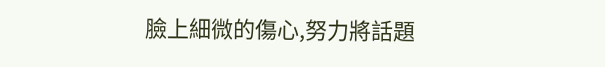臉上細微的傷心,努力將話題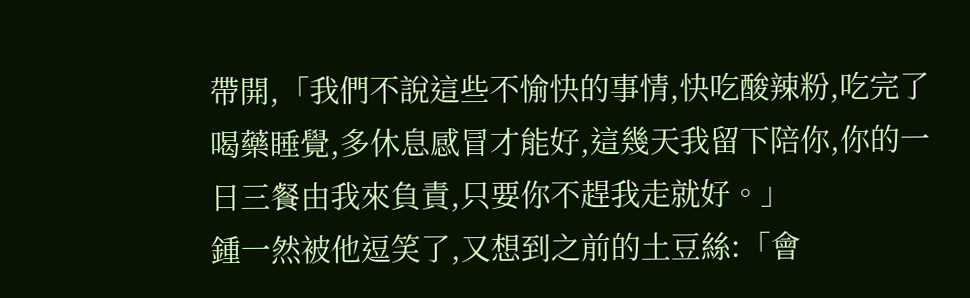帶開,「我們不說這些不愉快的事情,快吃酸辣粉,吃完了喝藥睡覺,多休息感冒才能好,這幾天我留下陪你,你的一日三餐由我來負責,只要你不趕我走就好。」
鍾一然被他逗笑了,又想到之前的土豆絲:「會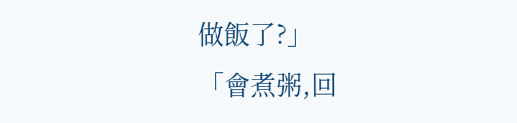做飯了?」
「會煮粥,回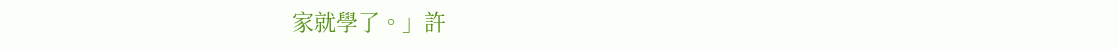家就學了。」許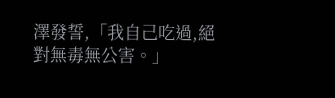澤發誓,「我自己吃過,絕對無毒無公害。」